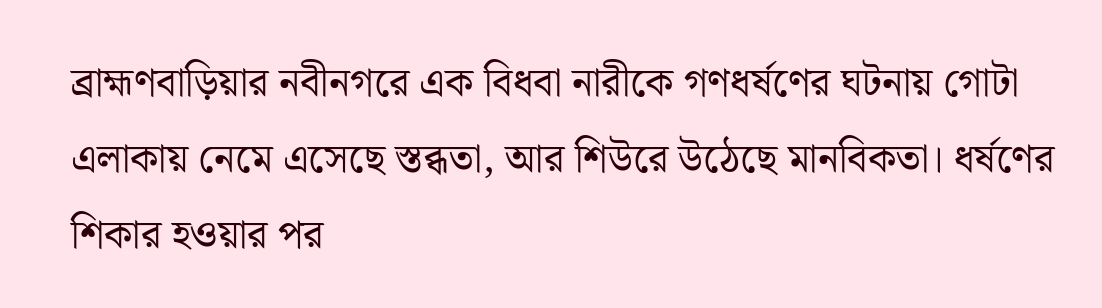ব্রাহ্মণবাড়িয়ার নবীনগরে এক বিধবা নারীকে গণধর্ষণের ঘটনায় গোটা এলাকায় নেমে এসেছে স্তব্ধতা, আর শিউরে উঠেছে মানবিকতা। ধর্ষণের শিকার হওয়ার পর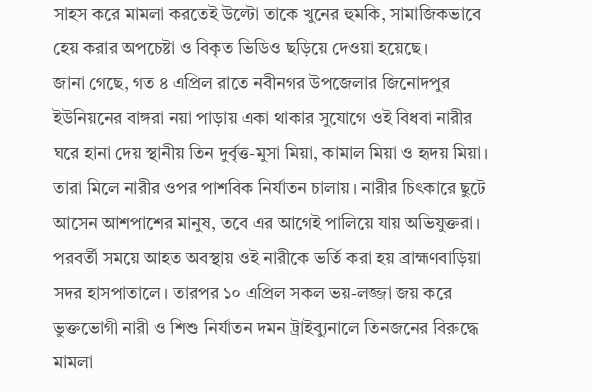সাহস করে মামলা করতেই উল্টো তাকে খুনের হুমকি, সামাজিকভাবে হেয় করার অপচেষ্টা ও বিকৃত ভিডিও ছড়িয়ে দেওয়া হয়েছে।
জানা গেছে, গত ৪ এপ্রিল রাতে নবীনগর উপজেলার জিনোদপুর ইউনিয়নের বাঙ্গরা নয়া পাড়ায় একা থাকার সুযোগে ওই বিধবা নারীর ঘরে হানা দেয় স্থানীয় তিন দুর্বৃত্ত-মুসা মিয়া, কামাল মিয়া ও হৃদয় মিয়া। তারা মিলে নারীর ওপর পাশবিক নির্যাতন চালায়। নারীর চিৎকারে ছুটে আসেন আশপাশের মানুষ, তবে এর আগেই পালিয়ে যায় অভিযুক্তরা।
পরবর্তী সময়ে আহত অবস্থায় ওই নারীকে ভর্তি করা হয় ব্রাহ্মণবাড়িয়া সদর হাসপাতালে। তারপর ১০ এপ্রিল সকল ভয়-লজ্জা জয় করে ভুক্তভোগী নারী ও শিশু নির্যাতন দমন ট্রাইব্যুনালে তিনজনের বিরুদ্ধে মামলা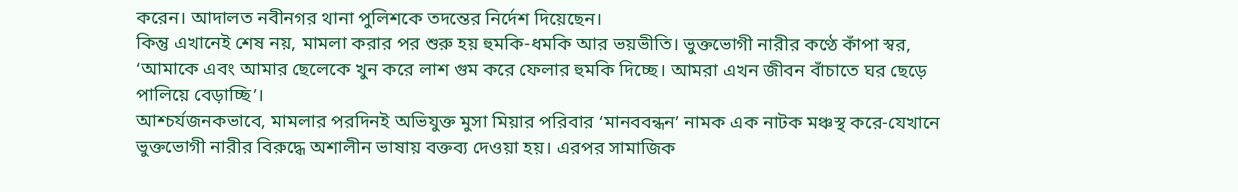করেন। আদালত নবীনগর থানা পুলিশকে তদন্তের নির্দেশ দিয়েছেন।
কিন্তু এখানেই শেষ নয়, মামলা করার পর শুরু হয় হুমকি-ধমকি আর ভয়ভীতি। ভুক্তভোগী নারীর কণ্ঠে কাঁপা স্বর, ‘আমাকে এবং আমার ছেলেকে খুন করে লাশ গুম করে ফেলার হুমকি দিচ্ছে। আমরা এখন জীবন বাঁচাতে ঘর ছেড়ে পালিয়ে বেড়াচ্ছি’।
আশ্চর্যজনকভাবে, মামলার পরদিনই অভিযুক্ত মুসা মিয়ার পরিবার ‘মানববন্ধন’ নামক এক নাটক মঞ্চস্থ করে-যেখানে ভুক্তভোগী নারীর বিরুদ্ধে অশালীন ভাষায় বক্তব্য দেওয়া হয়। এরপর সামাজিক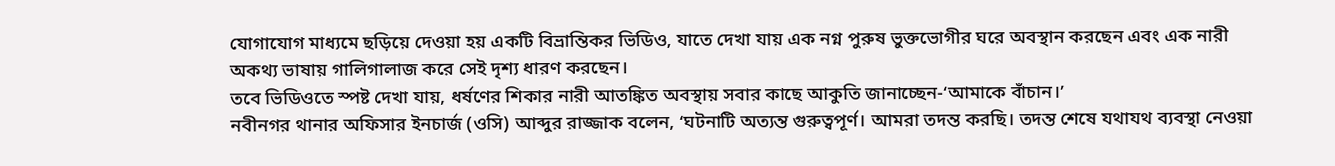যোগাযোগ মাধ্যমে ছড়িয়ে দেওয়া হয় একটি বিভ্রান্তিকর ভিডিও, যাতে দেখা যায় এক নগ্ন পুরুষ ভুক্তভোগীর ঘরে অবস্থান করছেন এবং এক নারী অকথ্য ভাষায় গালিগালাজ করে সেই দৃশ্য ধারণ করছেন।
তবে ভিডিওতে স্পষ্ট দেখা যায়, ধর্ষণের শিকার নারী আতঙ্কিত অবস্থায় সবার কাছে আকুতি জানাচ্ছেন-‘আমাকে বাঁচান।’
নবীনগর থানার অফিসার ইনচার্জ (ওসি) আব্দুর রাজ্জাক বলেন, ‘ঘটনাটি অত্যন্ত গুরুত্বপূর্ণ। আমরা তদন্ত করছি। তদন্ত শেষে যথাযথ ব্যবস্থা নেওয়া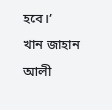হবে।’
খান জাহান আলী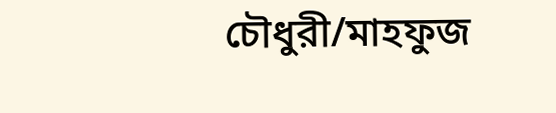চৌধুরী/মাহফুজ